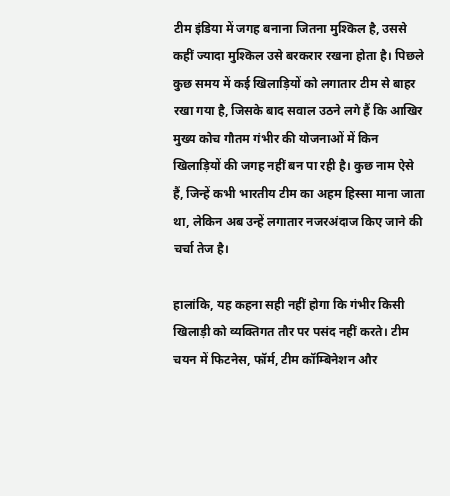टीम इंडिया में जगह बनाना जितना मुश्किल है, उससे कहीं ज्यादा मुश्किल उसे बरकरार रखना होता है। पिछले कुछ समय में कई खिलाड़ियों को लगातार टीम से बाहर रखा गया है, जिसके बाद सवाल उठने लगे हैं कि आखिर मुख्य कोच गौतम गंभीर की योजनाओं में किन खिलाड़ियों की जगह नहीं बन पा रही है। कुछ नाम ऐसे हैं, जिन्हें कभी भारतीय टीम का अहम हिस्सा माना जाता था, लेकिन अब उन्हें लगातार नजरअंदाज किए जाने की चर्चा तेज है।

हालांकि, यह कहना सही नहीं होगा कि गंभीर किसी खिलाड़ी को व्यक्तिगत तौर पर पसंद नहीं करते। टीम चयन में फिटनेस, फॉर्म, टीम कॉम्बिनेशन और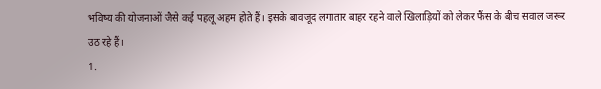भविष्य की योजनाओं जैसे कई पहलू अहम होते हैं। इसके बावजूद लगातार बाहर रहने वाले खिलाड़ियों को लेकर फैंस के बीच सवाल जरूर उठ रहे हैं।
1.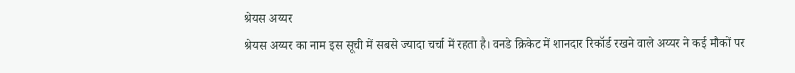श्रेयस अय्यर
श्रेयस अय्यर का नाम इस सूची में सबसे ज्यादा चर्चा में रहता है। वनडे क्रिकेट में शानदार रिकॉर्ड रखने वाले अय्यर ने कई मौकों पर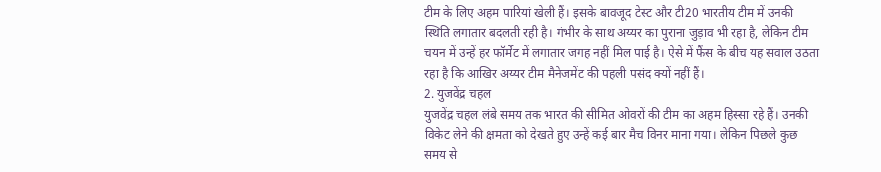टीम के लिए अहम पारियां खेली हैं। इसके बावजूद टेस्ट और टी20 भारतीय टीम में उनकी स्थिति लगातार बदलती रही है। गंभीर के साथ अय्यर का पुराना जुड़ाव भी रहा है, लेकिन टीम चयन में उन्हें हर फॉर्मेट में लगातार जगह नहीं मिल पाई है। ऐसे में फैंस के बीच यह सवाल उठता रहा है कि आखिर अय्यर टीम मैनेजमेंट की पहली पसंद क्यों नहीं हैं।
2. युजवेंद्र चहल
युजवेंद्र चहल लंबे समय तक भारत की सीमित ओवरों की टीम का अहम हिस्सा रहे हैं। उनकी विकेट लेने की क्षमता को देखते हुए उन्हें कई बार मैच विनर माना गया। लेकिन पिछले कुछ समय से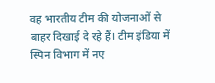वह भारतीय टीम की योजनाओं से बाहर दिखाई दे रहे हैं। टीम इंडिया में स्पिन विभाग में नए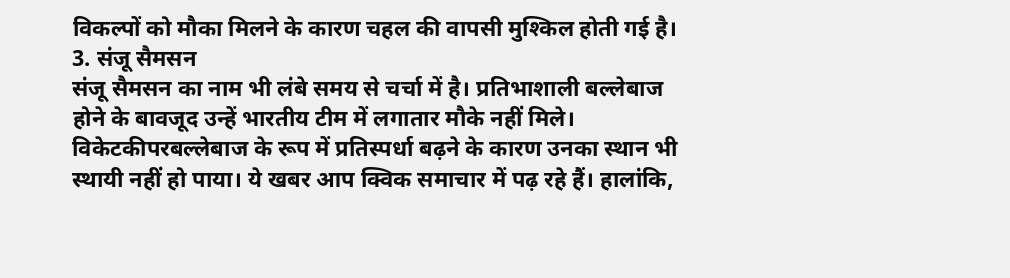विकल्पों को मौका मिलने के कारण चहल की वापसी मुश्किल होती गई है।
3. संजू सैमसन
संजू सैमसन का नाम भी लंबे समय से चर्चा में है। प्रतिभाशाली बल्लेबाज होने के बावजूद उन्हें भारतीय टीम में लगातार मौके नहीं मिले। विकेटकीपरबल्लेबाज के रूप में प्रतिस्पर्धा बढ़ने के कारण उनका स्थान भी स्थायी नहीं हो पाया। ये खबर आप क्विक समाचार में पढ़ रहे हैं। हालांकि,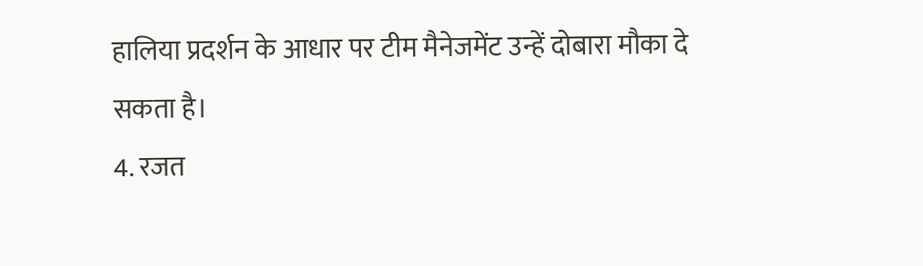हालिया प्रदर्शन के आधार पर टीम मैनेजमेंट उन्हें दोबारा मौका दे सकता है।
4. रजत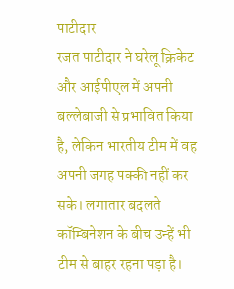पाटीदार
रजत पाटीदार ने घरेलू क्रिकेट और आईपीएल में अपनी बल्लेबाजी से प्रभावित किया है, लेकिन भारतीय टीम में वह अपनी जगह पक्की नहीं कर सके। लगातार बदलते कॉम्बिनेशन के बीच उन्हें भी टीम से बाहर रहना पड़ा है।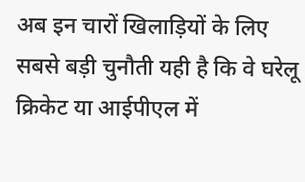अब इन चारों खिलाड़ियों के लिए सबसे बड़ी चुनौती यही है कि वे घरेलू क्रिकेट या आईपीएल में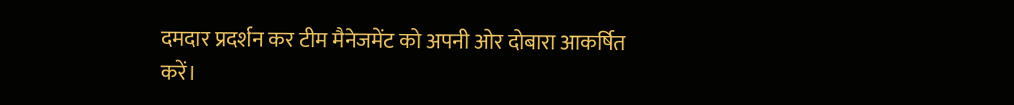दमदार प्रदर्शन कर टीम मैनेजमेंट को अपनी ओर दोबारा आकर्षित करें।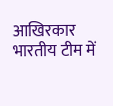आखिरकार भारतीय टीम में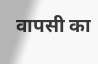वापसी का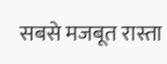सबसे मजबूत रास्ता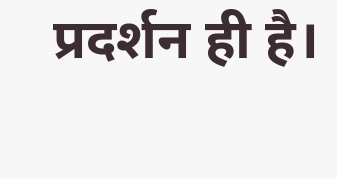प्रदर्शन ही है।